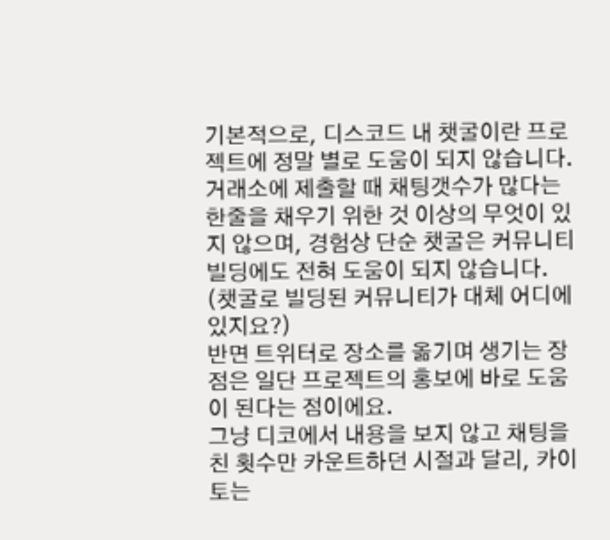기본적으로, 디스코드 내 챗굴이란 프로젝트에 정말 별로 도움이 되지 않습니다.
거래소에 제출할 때 채팅갯수가 많다는 한줄을 채우기 위한 것 이상의 무엇이 있지 않으며, 경험상 단순 챗굴은 커뮤니티 빌딩에도 전혀 도움이 되지 않습니다. (챗굴로 빌딩된 커뮤니티가 대체 어디에 있지요?)
반면 트위터로 장소를 옮기며 생기는 장점은 일단 프로젝트의 홍보에 바로 도움이 된다는 점이에요.
그냥 디코에서 내용을 보지 않고 채팅을 친 횟수만 카운트하던 시절과 달리, 카이토는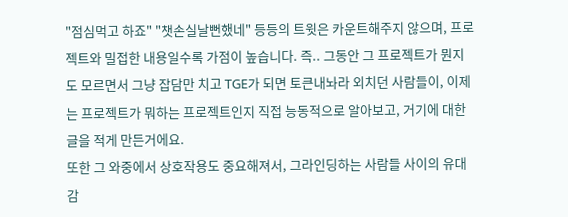"점심먹고 하죠" "챗손실날뻔했네" 등등의 트윗은 카운트해주지 않으며, 프로젝트와 밀접한 내용일수록 가점이 높습니다. 즉.. 그동안 그 프로젝트가 뭔지도 모르면서 그냥 잡담만 치고 TGE가 되면 토큰내놔라 외치던 사람들이, 이제는 프로젝트가 뭐하는 프로젝트인지 직접 능동적으로 알아보고, 거기에 대한 글을 적게 만든거에요.
또한 그 와중에서 상호작용도 중요해져서, 그라인딩하는 사람들 사이의 유대감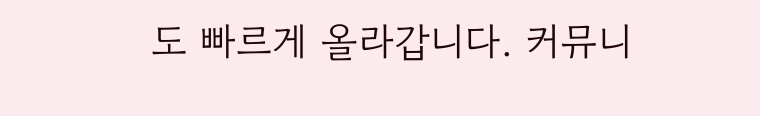도 빠르게 올라갑니다. 커뮤니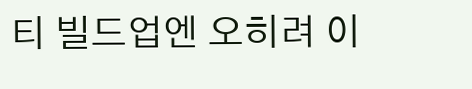티 빌드업엔 오히려 이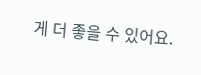게 더 좋을 수 있어요.